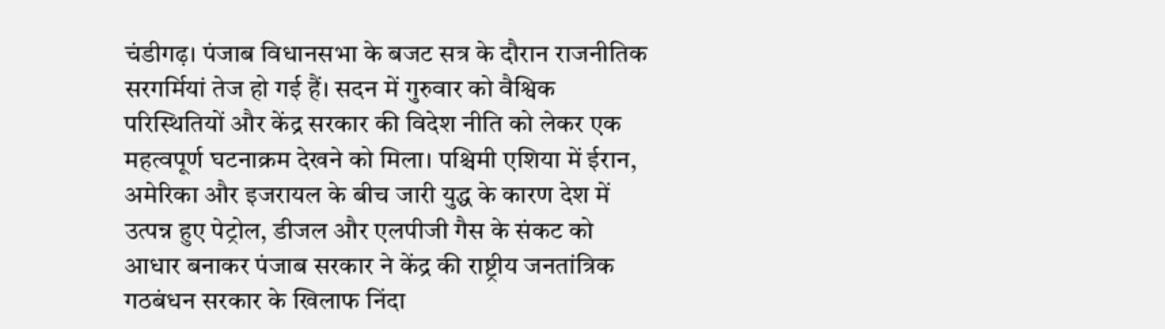चंडीगढ़। पंजाब विधानसभा के बजट सत्र के दौरान राजनीतिक सरगर्मियां तेज हो गई हैं। सदन में गुरुवार को वैश्विक परिस्थितियों और केंद्र सरकार की विदेश नीति को लेकर एक महत्वपूर्ण घटनाक्रम देखने को मिला। पश्चिमी एशिया में ईरान, अमेरिका और इजरायल के बीच जारी युद्ध के कारण देश में उत्पन्न हुए पेट्रोल, डीजल और एलपीजी गैस के संकट को आधार बनाकर पंजाब सरकार ने केंद्र की राष्ट्रीय जनतांत्रिक गठबंधन सरकार के खिलाफ निंदा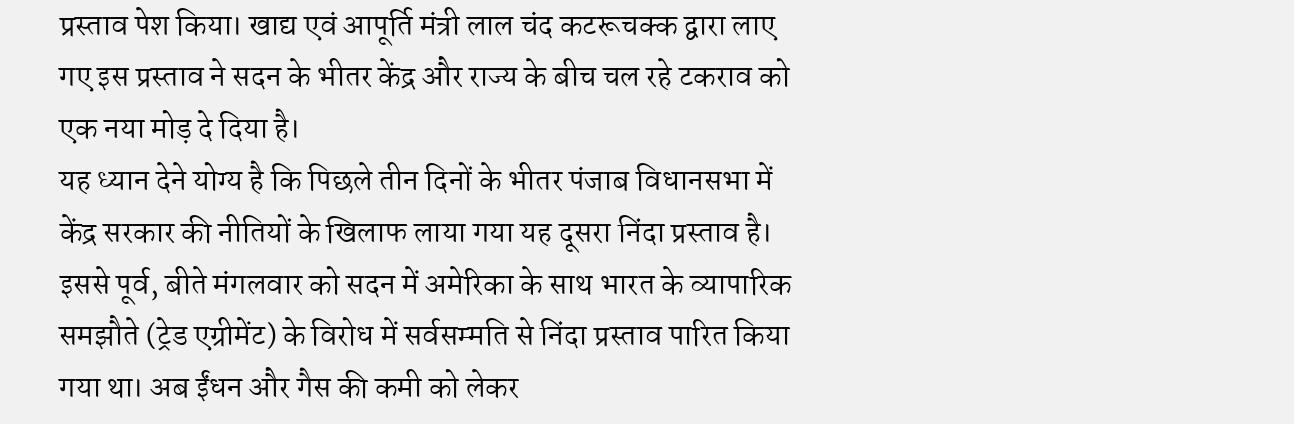प्रस्ताव पेश किया। खाद्य एवं आपूर्ति मंत्री लाल चंद कटरूचक्क द्वारा लाए गए इस प्रस्ताव ने सदन के भीतर केंद्र और राज्य के बीच चल रहे टकराव को एक नया मोड़ दे दिया है।
यह ध्यान देने योग्य है कि पिछले तीन दिनों के भीतर पंजाब विधानसभा में केंद्र सरकार की नीतियों के खिलाफ लाया गया यह दूसरा निंदा प्रस्ताव है। इससे पूर्व, बीते मंगलवार को सदन में अमेरिका के साथ भारत के व्यापारिक समझौते (ट्रेड एग्रीमेंट) के विरोध में सर्वसम्मति से निंदा प्रस्ताव पारित किया गया था। अब ईंधन और गैस की कमी को लेकर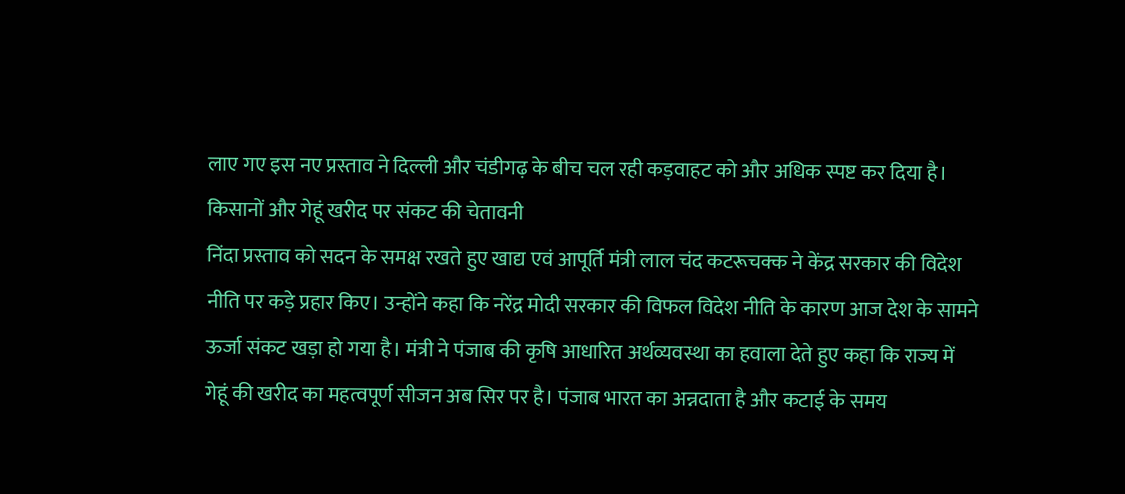लाए गए इस नए प्रस्ताव ने दिल्ली और चंडीगढ़ के बीच चल रही कड़वाहट को और अधिक स्पष्ट कर दिया है।
किसानों और गेहूं खरीद पर संकट की चेतावनी
निंदा प्रस्ताव को सदन के समक्ष रखते हुए खाद्य एवं आपूर्ति मंत्री लाल चंद कटरूचक्क ने केंद्र सरकार की विदेश नीति पर कड़े प्रहार किए। उन्होंने कहा कि नरेंद्र मोदी सरकार की विफल विदेश नीति के कारण आज देश के सामने ऊर्जा संकट खड़ा हो गया है। मंत्री ने पंजाब की कृषि आधारित अर्थव्यवस्था का हवाला देते हुए कहा कि राज्य में गेहूं की खरीद का महत्वपूर्ण सीजन अब सिर पर है। पंजाब भारत का अन्नदाता है और कटाई के समय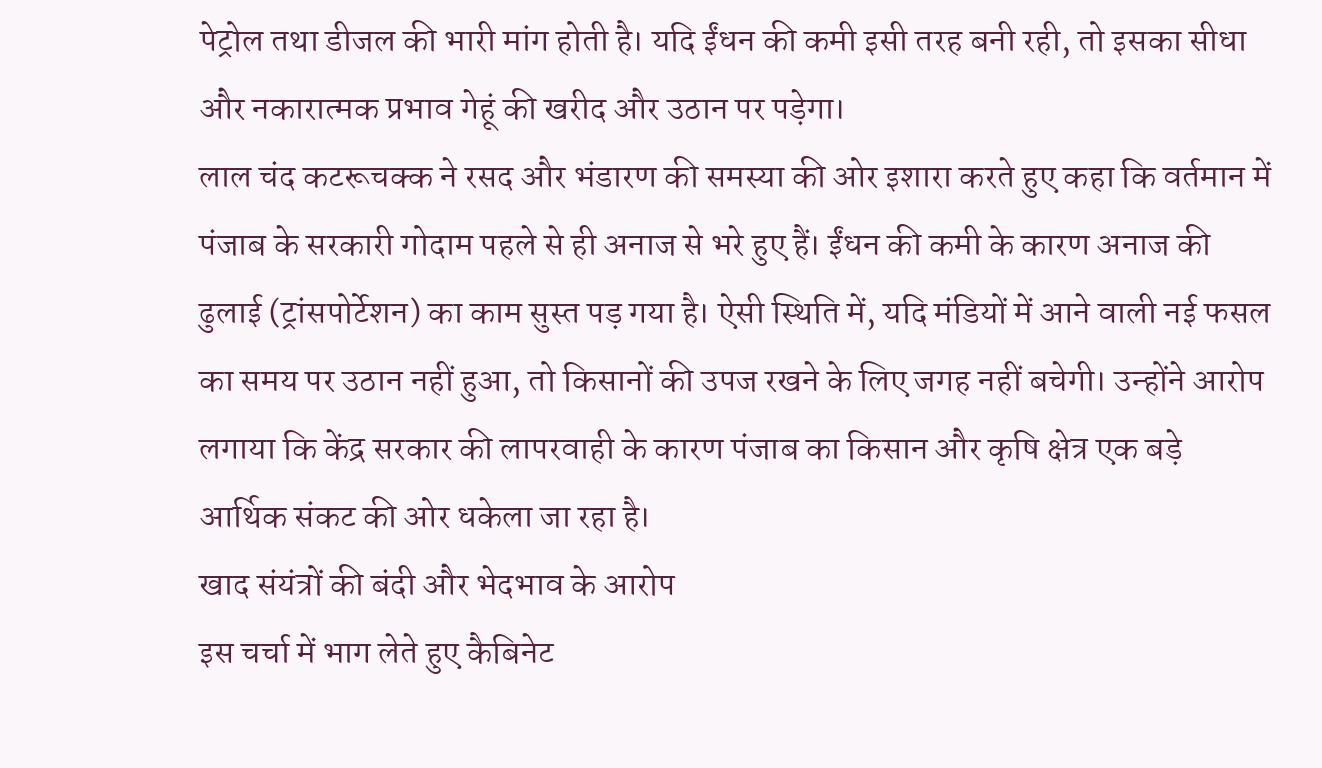पेट्रोल तथा डीजल की भारी मांग होती है। यदि ईंधन की कमी इसी तरह बनी रही, तो इसका सीधा और नकारात्मक प्रभाव गेहूं की खरीद और उठान पर पड़ेगा।
लाल चंद कटरूचक्क ने रसद और भंडारण की समस्या की ओर इशारा करते हुए कहा कि वर्तमान में पंजाब के सरकारी गोदाम पहले से ही अनाज से भरे हुए हैं। ईंधन की कमी के कारण अनाज की ढुलाई (ट्रांसपोर्टेशन) का काम सुस्त पड़ गया है। ऐसी स्थिति में, यदि मंडियों में आने वाली नई फसल का समय पर उठान नहीं हुआ, तो किसानों की उपज रखने के लिए जगह नहीं बचेगी। उन्होंने आरोप लगाया कि केंद्र सरकार की लापरवाही के कारण पंजाब का किसान और कृषि क्षेत्र एक बड़े आर्थिक संकट की ओर धकेला जा रहा है।
खाद संयंत्रों की बंदी और भेदभाव के आरोप
इस चर्चा में भाग लेते हुए कैबिनेट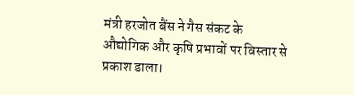मंत्री हरजोत बैंस ने गैस संकट के औद्योगिक और कृषि प्रभावों पर विस्तार से प्रकाश डाला।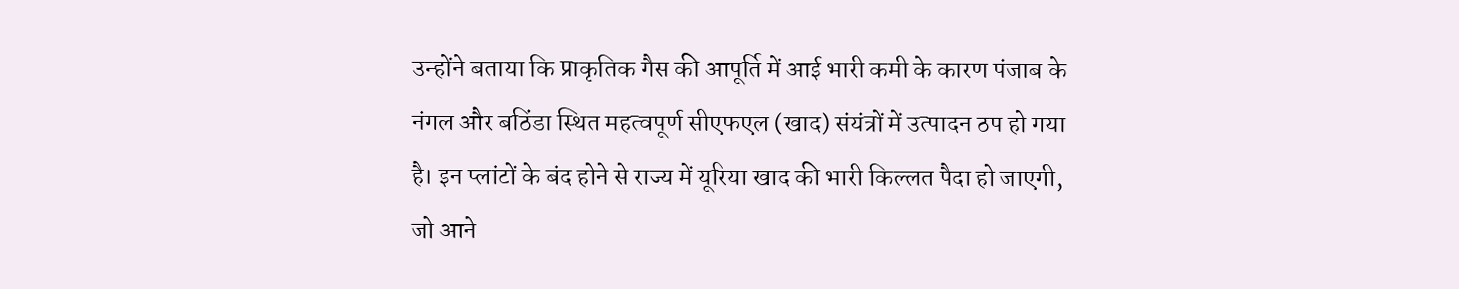उन्होंने बताया कि प्राकृतिक गैस की आपूर्ति में आई भारी कमी के कारण पंजाब के नंगल और बठिंडा स्थित महत्वपूर्ण सीएफएल (खाद) संयंत्रों में उत्पादन ठप हो गया है। इन प्लांटों के बंद होने से राज्य में यूरिया खाद की भारी किल्लत पैदा हो जाएगी, जो आने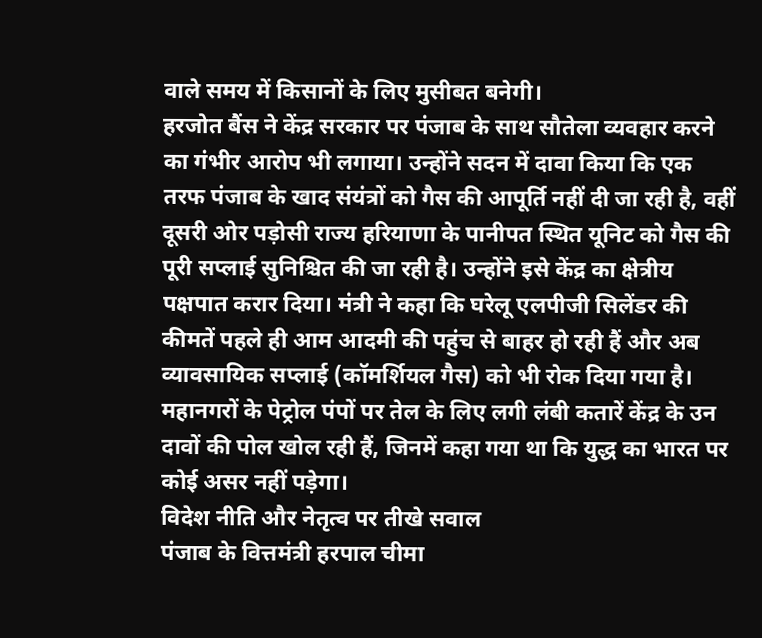वाले समय में किसानों के लिए मुसीबत बनेगी।
हरजोत बैंस ने केंद्र सरकार पर पंजाब के साथ सौतेला व्यवहार करने का गंभीर आरोप भी लगाया। उन्होंने सदन में दावा किया कि एक तरफ पंजाब के खाद संयंत्रों को गैस की आपूर्ति नहीं दी जा रही है, वहीं दूसरी ओर पड़ोसी राज्य हरियाणा के पानीपत स्थित यूनिट को गैस की पूरी सप्लाई सुनिश्चित की जा रही है। उन्होंने इसे केंद्र का क्षेत्रीय पक्षपात करार दिया। मंत्री ने कहा कि घरेलू एलपीजी सिलेंडर की कीमतें पहले ही आम आदमी की पहुंच से बाहर हो रही हैं और अब व्यावसायिक सप्लाई (कॉमर्शियल गैस) को भी रोक दिया गया है। महानगरों के पेट्रोल पंपों पर तेल के लिए लगी लंबी कतारें केंद्र के उन दावों की पोल खोल रही हैं, जिनमें कहा गया था कि युद्ध का भारत पर कोई असर नहीं पड़ेगा।
विदेश नीति और नेतृत्व पर तीखे सवाल
पंजाब के वित्तमंत्री हरपाल चीमा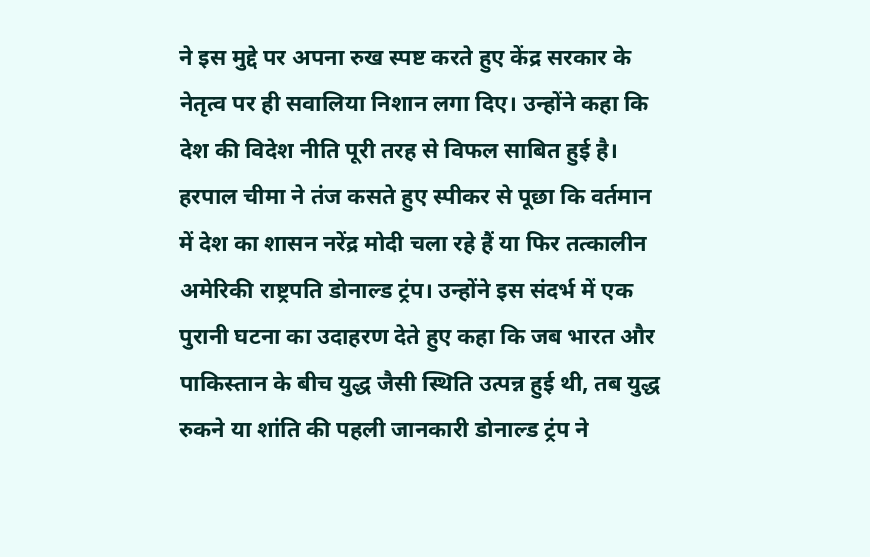ने इस मुद्दे पर अपना रुख स्पष्ट करते हुए केंद्र सरकार के नेतृत्व पर ही सवालिया निशान लगा दिए। उन्होंने कहा कि देश की विदेश नीति पूरी तरह से विफल साबित हुई है। हरपाल चीमा ने तंज कसते हुए स्पीकर से पूछा कि वर्तमान में देश का शासन नरेंद्र मोदी चला रहे हैं या फिर तत्कालीन अमेरिकी राष्ट्रपति डोनाल्ड ट्रंप। उन्होंने इस संदर्भ में एक पुरानी घटना का उदाहरण देते हुए कहा कि जब भारत और पाकिस्तान के बीच युद्ध जैसी स्थिति उत्पन्न हुई थी, तब युद्ध रुकने या शांति की पहली जानकारी डोनाल्ड ट्रंप ने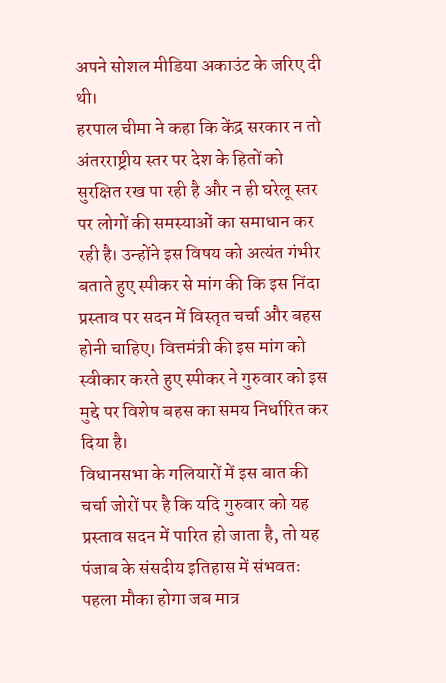अपने सोशल मीडिया अकाउंट के जरिए दी थी।
हरपाल चीमा ने कहा कि केंद्र सरकार न तो अंतरराष्ट्रीय स्तर पर देश के हितों को सुरक्षित रख पा रही है और न ही घरेलू स्तर पर लोगों की समस्याओं का समाधान कर रही है। उन्होंने इस विषय को अत्यंत गंभीर बताते हुए स्पीकर से मांग की कि इस निंदा प्रस्ताव पर सदन में विस्तृत चर्चा और बहस होनी चाहिए। वित्तमंत्री की इस मांग को स्वीकार करते हुए स्पीकर ने गुरुवार को इस मुद्दे पर विशेष बहस का समय निर्धारित कर दिया है।
विधानसभा के गलियारों में इस बात की चर्चा जोरों पर है कि यदि गुरुवार को यह प्रस्ताव सदन में पारित हो जाता है, तो यह पंजाब के संसदीय इतिहास में संभवतः पहला मौका होगा जब मात्र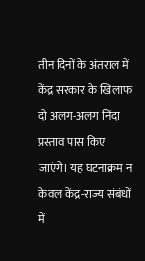तीन दिनों के अंतराल में केंद्र सरकार के खिलाफ दो अलग-अलग निंदा प्रस्ताव पास किए जाएंगे। यह घटनाक्रम न केवल केंद्र-राज्य संबंधों में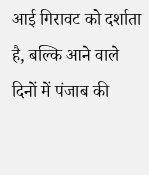आई गिरावट को दर्शाता है, बल्कि आने वाले दिनों में पंजाब की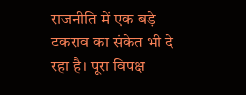राजनीति में एक बड़े टकराव का संकेत भी दे रहा है। पूरा विपक्ष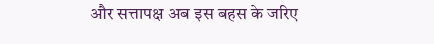और सत्तापक्ष अब इस बहस के जरिए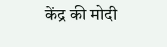केंद्र की मोदी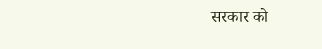सरकार को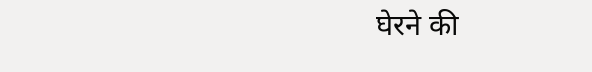घेरने की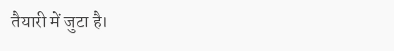तैयारी में जुटा है।